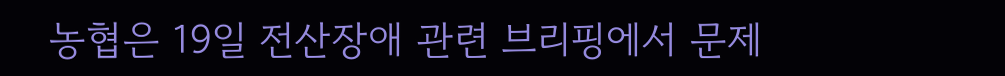농협은 19일 전산장애 관련 브리핑에서 문제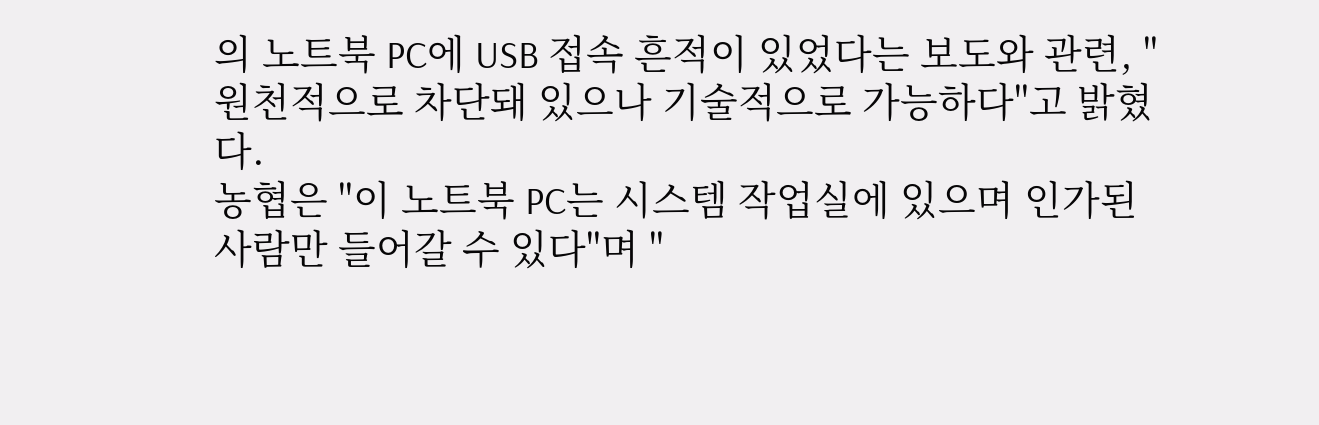의 노트북 PC에 USB 접속 흔적이 있었다는 보도와 관련, "원천적으로 차단돼 있으나 기술적으로 가능하다"고 밝혔다.
농협은 "이 노트북 PC는 시스템 작업실에 있으며 인가된 사람만 들어갈 수 있다"며 "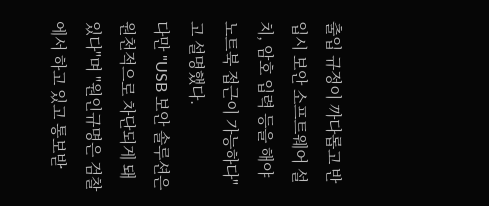출입 규정이 까다롭고 반입시 보안 소프트웨어 설치, 암호 입력 등을 해야 노트북 접근이 가능하다"고 설명했다.
다만 "USB 보안 솔루션은 원천적으로 차단되게 돼 있다"며 "원인규명은 검찰에서 하고 있고 통보받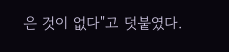은 것이 없다"고 덧붙였다.